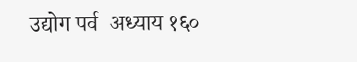उद्योग पर्व  अध्याय १६०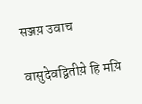सञ्जय़ उवाच

वासुदेवद्वितीय़े हि मय़ि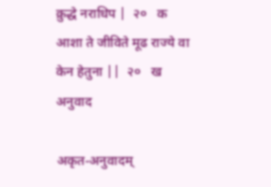क्रुद्धे नराधिप |  २०   क
आशा ते जीविते मूढ राज्ये वा केन हेतुना ||  २०   ख
अनुवाद

अकृत-अनुवादम्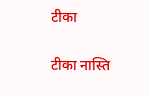टीका

टीका नास्ति